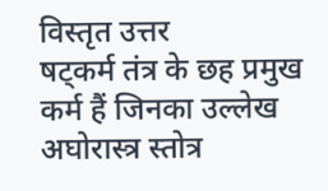विस्तृत उत्तर
षट्कर्म तंत्र के छह प्रमुख कर्म हैं जिनका उल्लेख अघोरास्त्र स्तोत्र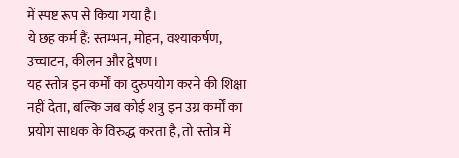में स्पष्ट रूप से किया गया है।
ये छह कर्म हैं: स्तम्भन, मोहन, वश्याकर्षण, उच्चाटन, कीलन और द्वेषण।
यह स्तोत्र इन कर्मों का दुरुपयोग करने की शिक्षा नहीं देता, बल्कि जब कोई शत्रु इन उग्र कर्मों का प्रयोग साधक के विरुद्ध करता है, तो स्तोत्र में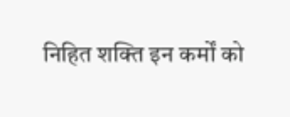निहित शक्ति इन कर्मों को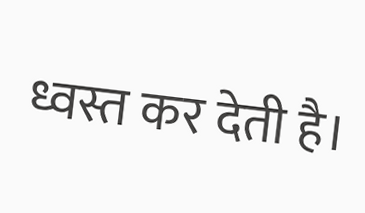ध्वस्त कर देती है।